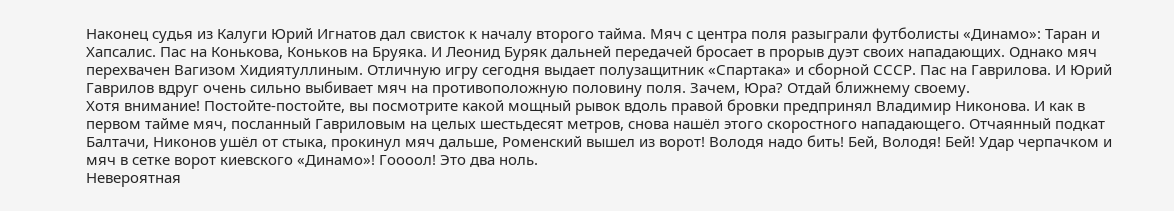Наконец судья из Калуги Юрий Игнатов дал свисток к началу второго тайма. Мяч с центра поля разыграли футболисты «Динамо»: Таран и Хапсалис. Пас на Конькова, Коньков на Бруяка. И Леонид Буряк дальней передачей бросает в прорыв дуэт своих нападающих. Однако мяч перехвачен Вагизом Хидиятуллиным. Отличную игру сегодня выдает полузащитник «Спартака» и сборной СССР. Пас на Гаврилова. И Юрий Гаврилов вдруг очень сильно выбивает мяч на противоположную половину поля. Зачем, Юра? Отдай ближнему своему.
Хотя внимание! Постойте-постойте, вы посмотрите какой мощный рывок вдоль правой бровки предпринял Владимир Никонова. И как в первом тайме мяч, посланный Гавриловым на целых шестьдесят метров, снова нашёл этого скоростного нападающего. Отчаянный подкат Балтачи, Никонов ушёл от стыка, прокинул мяч дальше, Роменский вышел из ворот! Володя надо бить! Бей, Володя! Бей! Удар черпачком и мяч в сетке ворот киевского «Динамо»! Гоооол! Это два ноль.
Невероятная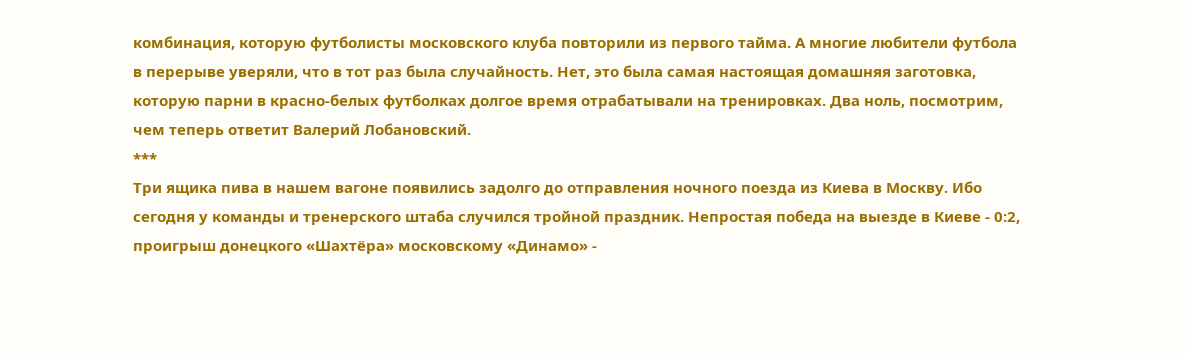комбинация, которую футболисты московского клуба повторили из первого тайма. А многие любители футбола в перерыве уверяли, что в тот раз была случайность. Нет, это была самая настоящая домашняя заготовка, которую парни в красно-белых футболках долгое время отрабатывали на тренировках. Два ноль, посмотрим, чем теперь ответит Валерий Лобановский.
***
Три ящика пива в нашем вагоне появились задолго до отправления ночного поезда из Киева в Москву. Ибо сегодня у команды и тренерского штаба случился тройной праздник. Непростая победа на выезде в Киеве - 0:2, проигрыш донецкого «Шахтёра» московскому «Динамо» -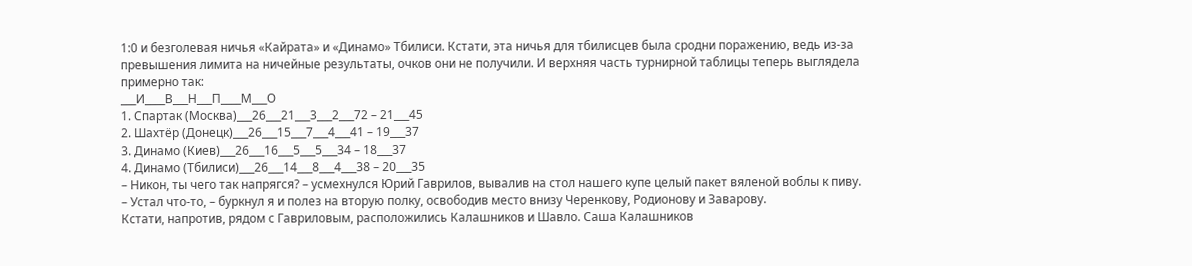1:0 и безголевая ничья «Кайрата» и «Динамо» Тбилиси. Кстати, эта ничья для тбилисцев была сродни поражению, ведь из-за превышения лимита на ничейные результаты, очков они не получили. И верхняя часть турнирной таблицы теперь выглядела примерно так:
___И____В___Н___П____М___О
1. Спартак (Москва)___26___21___3___2___72 – 21___45
2. Шахтёр (Донецк)___26___15___7___4___41 – 19___37
3. Динамо (Киев)___26___16___5___5___34 – 18___37
4. Динамо (Тбилиси)___26___14___8___4___38 – 20___35
– Никон, ты чего так напрягся? – усмехнулся Юрий Гаврилов, вывалив на стол нашего купе целый пакет вяленой воблы к пиву.
– Устал что-то, – буркнул я и полез на вторую полку, освободив место внизу Черенкову, Родионову и Заварову.
Кстати, напротив, рядом с Гавриловым, расположились Калашников и Шавло. Саша Калашников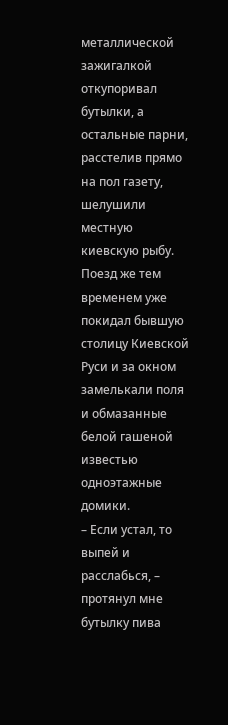металлической зажигалкой откупоривал бутылки, а остальные парни, расстелив прямо на пол газету, шелушили местную киевскую рыбу. Поезд же тем временем уже покидал бывшую столицу Киевской Руси и за окном замелькали поля и обмазанные белой гашеной известью одноэтажные домики.
– Если устал, то выпей и расслабься, – протянул мне бутылку пива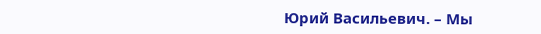Юрий Васильевич. – Мы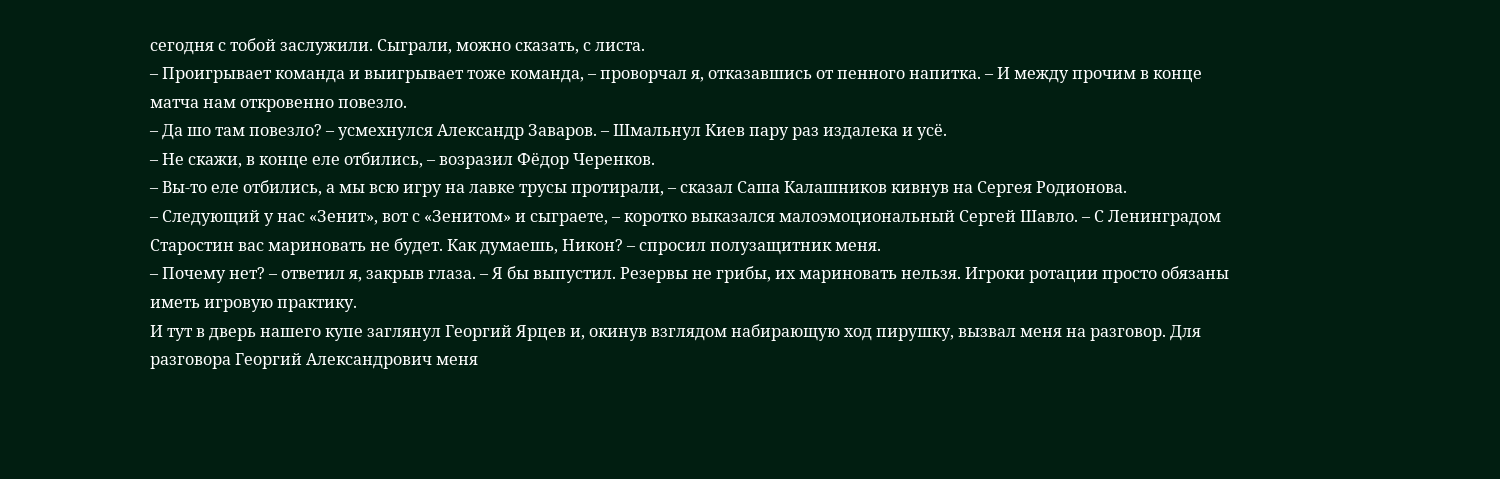сегодня с тобой заслужили. Сыграли, можно сказать, с листа.
– Проигрывает команда и выигрывает тоже команда, – проворчал я, отказавшись от пенного напитка. – И между прочим в конце матча нам откровенно повезло.
– Да шо там повезло? – усмехнулся Александр Заваров. – Шмальнул Киев пару раз издалека и усё.
– Не скажи, в конце еле отбились, – возразил Фёдор Черенков.
– Вы-то еле отбились, а мы всю игру на лавке трусы протирали, – сказал Саша Калашников кивнув на Сергея Родионова.
– Следующий у нас «Зенит», вот с «Зенитом» и сыграете, – коротко выказался малоэмоциональный Сергей Шавло. – С Ленинградом Старостин вас мариновать не будет. Как думаешь, Никон? – спросил полузащитник меня.
– Почему нет? – ответил я, закрыв глаза. – Я бы выпустил. Резервы не грибы, их мариновать нельзя. Игроки ротации просто обязаны иметь игровую практику.
И тут в дверь нашего купе заглянул Георгий Ярцев и, окинув взглядом набирающую ход пирушку, вызвал меня на разговор. Для разговора Георгий Александрович меня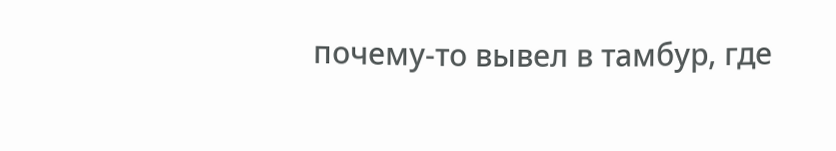почему-то вывел в тамбур, где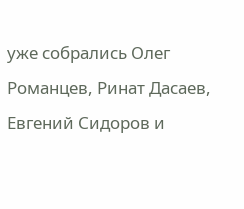уже собрались Олег Романцев, Ринат Дасаев, Евгений Сидоров и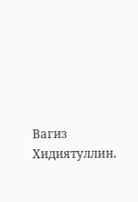Вагиз Хидиятуллин.